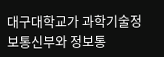대구대학교가 과학기술정보통신부와 정보통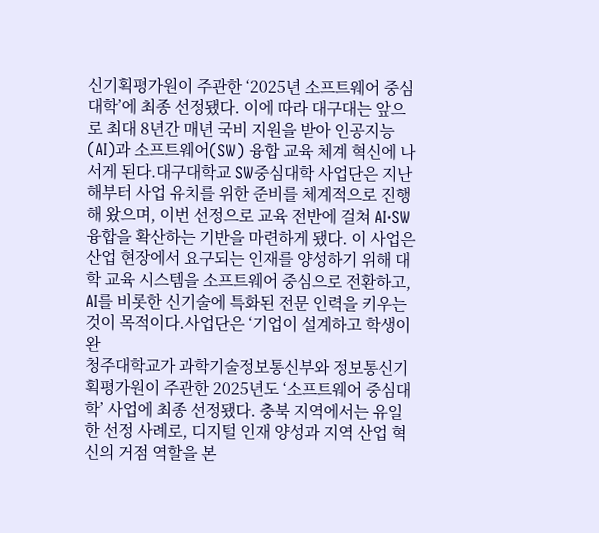신기획평가원이 주관한 ‘2025년 소프트웨어 중심대학’에 최종 선정됐다. 이에 따라 대구대는 앞으로 최대 8년간 매년 국비 지원을 받아 인공지능(AI)과 소프트웨어(SW) 융합 교육 체계 혁신에 나서게 된다.대구대학교 SW중심대학 사업단은 지난해부터 사업 유치를 위한 준비를 체계적으로 진행해 왔으며, 이번 선정으로 교육 전반에 걸쳐 AI·SW 융합을 확산하는 기반을 마련하게 됐다. 이 사업은 산업 현장에서 요구되는 인재를 양성하기 위해 대학 교육 시스템을 소프트웨어 중심으로 전환하고, AI를 비롯한 신기술에 특화된 전문 인력을 키우는 것이 목적이다.사업단은 ‘기업이 설계하고 학생이 완
청주대학교가 과학기술정보통신부와 정보통신기획평가원이 주관한 2025년도 ‘소프트웨어 중심대학’ 사업에 최종 선정됐다. 충북 지역에서는 유일한 선정 사례로, 디지털 인재 양성과 지역 산업 혁신의 거점 역할을 본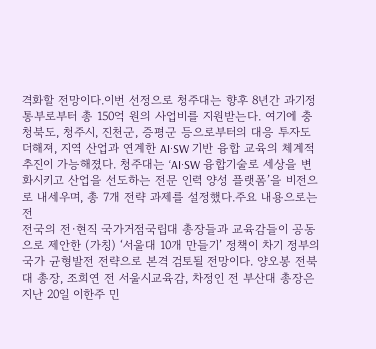격화할 전망이다.이번 선정으로 청주대는 향후 8년간 과기정통부로부터 총 150억 원의 사업비를 지원받는다. 여기에 충청북도, 청주시, 진천군, 증평군 등으로부터의 대응 투자도 더해져, 지역 산업과 연계한 AI·SW 기반 융합 교육의 체계적 추진이 가능해졌다. 청주대는 ‘AI·SW 융합기술로 세상을 변화시키고 산업을 선도하는 전문 인력 양성 플랫폼’을 비전으로 내세우며, 총 7개 전략 과제를 설정했다.주요 내용으로는 전
전국의 전·현직 국가거점국립대 총장들과 교육감들이 공동으로 제안한 (가칭) ‘서울대 10개 만들기’ 정책이 차기 정부의 국가 균형발전 전략으로 본격 검토될 전망이다. 양오봉 전북대 총장, 조희연 전 서울시교육감, 차정인 전 부산대 총장은 지난 20일 이한주 민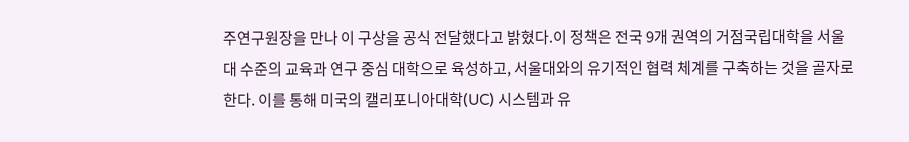주연구원장을 만나 이 구상을 공식 전달했다고 밝혔다.이 정책은 전국 9개 권역의 거점국립대학을 서울대 수준의 교육과 연구 중심 대학으로 육성하고, 서울대와의 유기적인 협력 체계를 구축하는 것을 골자로 한다. 이를 통해 미국의 캘리포니아대학(UC) 시스템과 유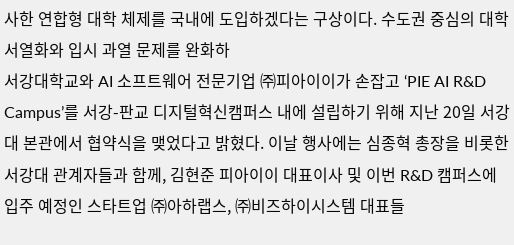사한 연합형 대학 체제를 국내에 도입하겠다는 구상이다. 수도권 중심의 대학 서열화와 입시 과열 문제를 완화하
서강대학교와 AI 소프트웨어 전문기업 ㈜피아이이가 손잡고 ‘PIE AI R&D Campus’를 서강-판교 디지털혁신캠퍼스 내에 설립하기 위해 지난 20일 서강대 본관에서 협약식을 맺었다고 밝혔다. 이날 행사에는 심종혁 총장을 비롯한 서강대 관계자들과 함께, 김현준 피아이이 대표이사 및 이번 R&D 캠퍼스에 입주 예정인 스타트업 ㈜아하랩스, ㈜비즈하이시스템 대표들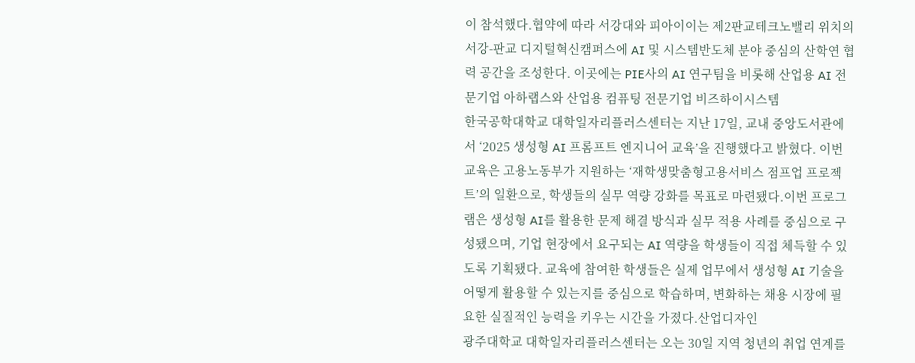이 참석했다.협약에 따라 서강대와 피아이이는 제2판교테크노밸리 위치의 서강-판교 디지털혁신캠퍼스에 AI 및 시스템반도체 분야 중심의 산학연 협력 공간을 조성한다. 이곳에는 PIE사의 AI 연구팀을 비롯해 산업용 AI 전문기업 아하랩스와 산업용 컴퓨팅 전문기업 비즈하이시스템
한국공학대학교 대학일자리플러스센터는 지난 17일, 교내 중앙도서관에서 ‘2025 생성형 AI 프롬프트 엔지니어 교육’을 진행했다고 밝혔다. 이번 교육은 고용노동부가 지원하는 ‘재학생맞춤형고용서비스 점프업 프로젝트’의 일환으로, 학생들의 실무 역량 강화를 목표로 마련됐다.이번 프로그램은 생성형 AI를 활용한 문제 해결 방식과 실무 적용 사례를 중심으로 구성됐으며, 기업 현장에서 요구되는 AI 역량을 학생들이 직접 체득할 수 있도록 기획됐다. 교육에 참여한 학생들은 실제 업무에서 생성형 AI 기술을 어떻게 활용할 수 있는지를 중심으로 학습하며, 변화하는 채용 시장에 필요한 실질적인 능력을 키우는 시간을 가졌다.산업디자인
광주대학교 대학일자리플러스센터는 오는 30일 지역 청년의 취업 연계를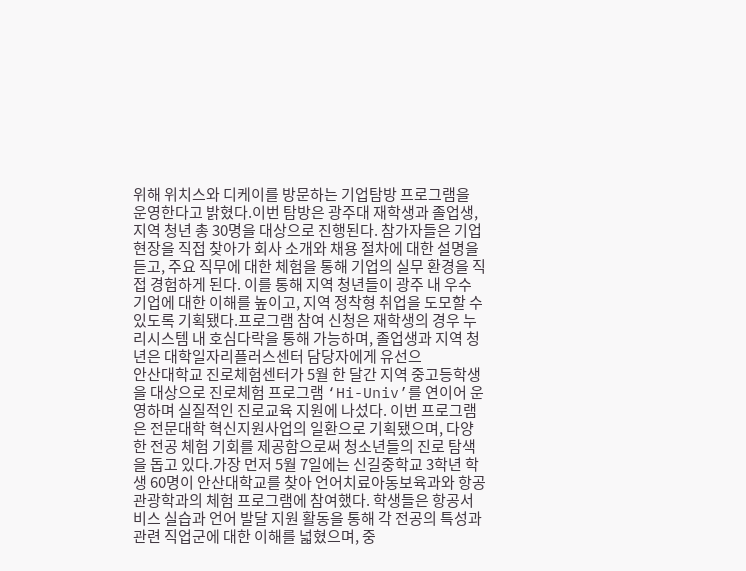위해 위치스와 디케이를 방문하는 기업탐방 프로그램을 운영한다고 밝혔다.이번 탐방은 광주대 재학생과 졸업생, 지역 청년 총 30명을 대상으로 진행된다. 참가자들은 기업 현장을 직접 찾아가 회사 소개와 채용 절차에 대한 설명을 듣고, 주요 직무에 대한 체험을 통해 기업의 실무 환경을 직접 경험하게 된다. 이를 통해 지역 청년들이 광주 내 우수 기업에 대한 이해를 높이고, 지역 정착형 취업을 도모할 수 있도록 기획됐다.프로그램 참여 신청은 재학생의 경우 누리시스템 내 호심다락을 통해 가능하며, 졸업생과 지역 청년은 대학일자리플러스센터 담당자에게 유선으
안산대학교 진로체험센터가 5월 한 달간 지역 중고등학생을 대상으로 진로체험 프로그램 ‘Hi-Univ’를 연이어 운영하며 실질적인 진로교육 지원에 나섰다. 이번 프로그램은 전문대학 혁신지원사업의 일환으로 기획됐으며, 다양한 전공 체험 기회를 제공함으로써 청소년들의 진로 탐색을 돕고 있다.가장 먼저 5월 7일에는 신길중학교 3학년 학생 60명이 안산대학교를 찾아 언어치료아동보육과와 항공관광학과의 체험 프로그램에 참여했다. 학생들은 항공서비스 실습과 언어 발달 지원 활동을 통해 각 전공의 특성과 관련 직업군에 대한 이해를 넓혔으며, 중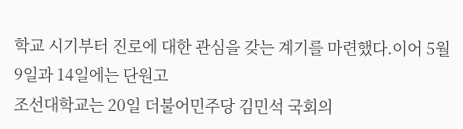학교 시기부터 진로에 대한 관심을 갖는 계기를 마련했다.이어 5월 9일과 14일에는 단원고
조선대학교는 20일 더불어민주당 김민석 국회의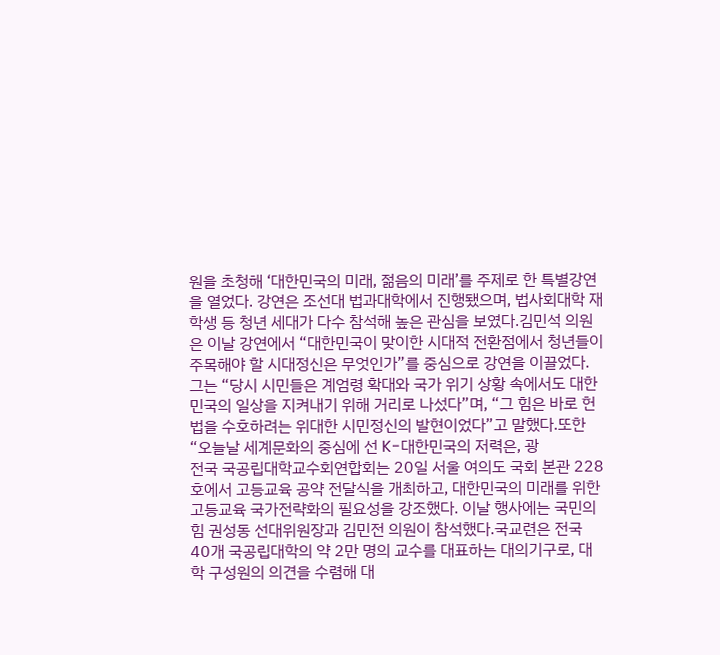원을 초청해 ‘대한민국의 미래, 젊음의 미래’를 주제로 한 특별강연을 열었다. 강연은 조선대 법과대학에서 진행됐으며, 법사회대학 재학생 등 청년 세대가 다수 참석해 높은 관심을 보였다.김민석 의원은 이날 강연에서 “대한민국이 맞이한 시대적 전환점에서 청년들이 주목해야 할 시대정신은 무엇인가”를 중심으로 강연을 이끌었다. 그는 “당시 시민들은 계엄령 확대와 국가 위기 상황 속에서도 대한민국의 일상을 지켜내기 위해 거리로 나섰다”며, “그 힘은 바로 헌법을 수호하려는 위대한 시민정신의 발현이었다”고 말했다.또한 “오늘날 세계문화의 중심에 선 K-대한민국의 저력은, 광
전국 국공립대학교수회연합회는 20일 서울 여의도 국회 본관 228호에서 고등교육 공약 전달식을 개최하고, 대한민국의 미래를 위한 고등교육 국가전략화의 필요성을 강조했다. 이날 행사에는 국민의힘 권성동 선대위원장과 김민전 의원이 참석했다.국교련은 전국 40개 국공립대학의 약 2만 명의 교수를 대표하는 대의기구로, 대학 구성원의 의견을 수렴해 대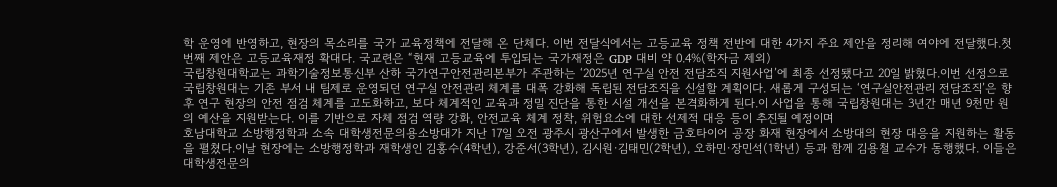학 운영에 반영하고, 현장의 목소리를 국가 교육정책에 전달해 온 단체다. 이번 전달식에서는 고등교육 정책 전반에 대한 4가지 주요 제안을 정리해 여야에 전달했다.첫 번째 제안은 고등교육재정 확대다. 국교련은 “현재 고등교육에 투입되는 국가재정은 GDP 대비 약 0.4%(학자금 제외)
국립창원대학교는 과학기술정보통신부 산하 국가연구안전관리본부가 주관하는 ‘2025년 연구실 안전 전담조직 지원사업’에 최종 선정됐다고 20일 밝혔다.이번 선정으로 국립창원대는 기존 부서 내 팀제로 운영되던 연구실 안전관리 체계를 대폭 강화해 독립된 전담조직을 신설할 계획이다. 새롭게 구성되는 ‘연구실안전관리 전담조직’은 향후 연구 현장의 안전 점검 체계를 고도화하고, 보다 체계적인 교육과 정밀 진단을 통한 시설 개선을 본격화하게 된다.이 사업을 통해 국립창원대는 3년간 매년 9천만 원의 예산을 지원받는다. 이를 기반으로 자체 점검 역량 강화, 안전교육 체계 정착, 위험요소에 대한 선제적 대응 등이 추진될 예정이며
호남대학교 소방행정학과 소속 대학생전문의용소방대가 지난 17일 오전 광주시 광산구에서 발생한 금호타이어 공장 화재 현장에서 소방대의 현장 대응을 지원하는 활동을 펼쳤다.이날 현장에는 소방행정학과 재학생인 김홍수(4학년), 강준서(3학년), 김시원·김태민(2학년), 오하민·장민석(1학년) 등과 함께 김용철 교수가 동행했다. 이들은 대학생전문의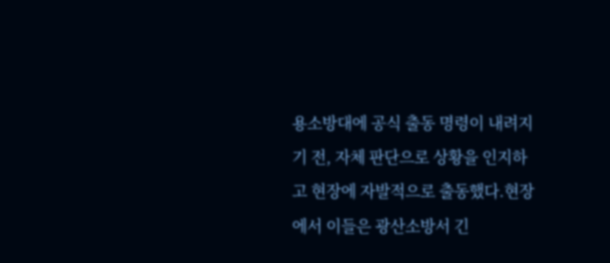용소방대에 공식 출동 명령이 내려지기 전, 자체 판단으로 상황을 인지하고 현장에 자발적으로 출동했다.현장에서 이들은 광산소방서 긴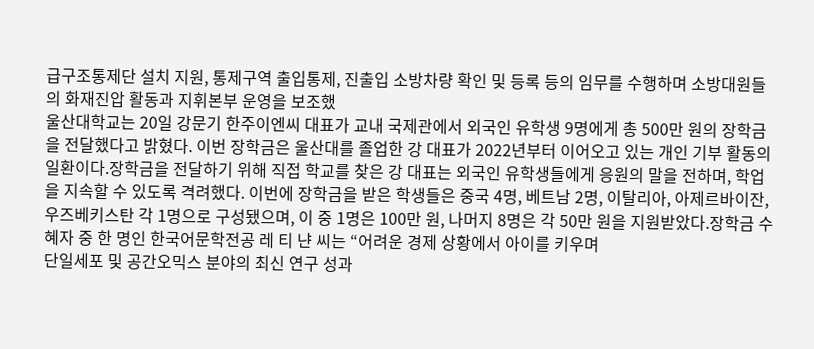급구조통제단 설치 지원, 통제구역 출입통제, 진출입 소방차량 확인 및 등록 등의 임무를 수행하며 소방대원들의 화재진압 활동과 지휘본부 운영을 보조했
울산대학교는 20일 강문기 한주이엔씨 대표가 교내 국제관에서 외국인 유학생 9명에게 총 500만 원의 장학금을 전달했다고 밝혔다. 이번 장학금은 울산대를 졸업한 강 대표가 2022년부터 이어오고 있는 개인 기부 활동의 일환이다.장학금을 전달하기 위해 직접 학교를 찾은 강 대표는 외국인 유학생들에게 응원의 말을 전하며, 학업을 지속할 수 있도록 격려했다. 이번에 장학금을 받은 학생들은 중국 4명, 베트남 2명, 이탈리아, 아제르바이잔, 우즈베키스탄 각 1명으로 구성됐으며, 이 중 1명은 100만 원, 나머지 8명은 각 50만 원을 지원받았다.장학금 수혜자 중 한 명인 한국어문학전공 레 티 냔 씨는 “어려운 경제 상황에서 아이를 키우며
단일세포 및 공간오믹스 분야의 최신 연구 성과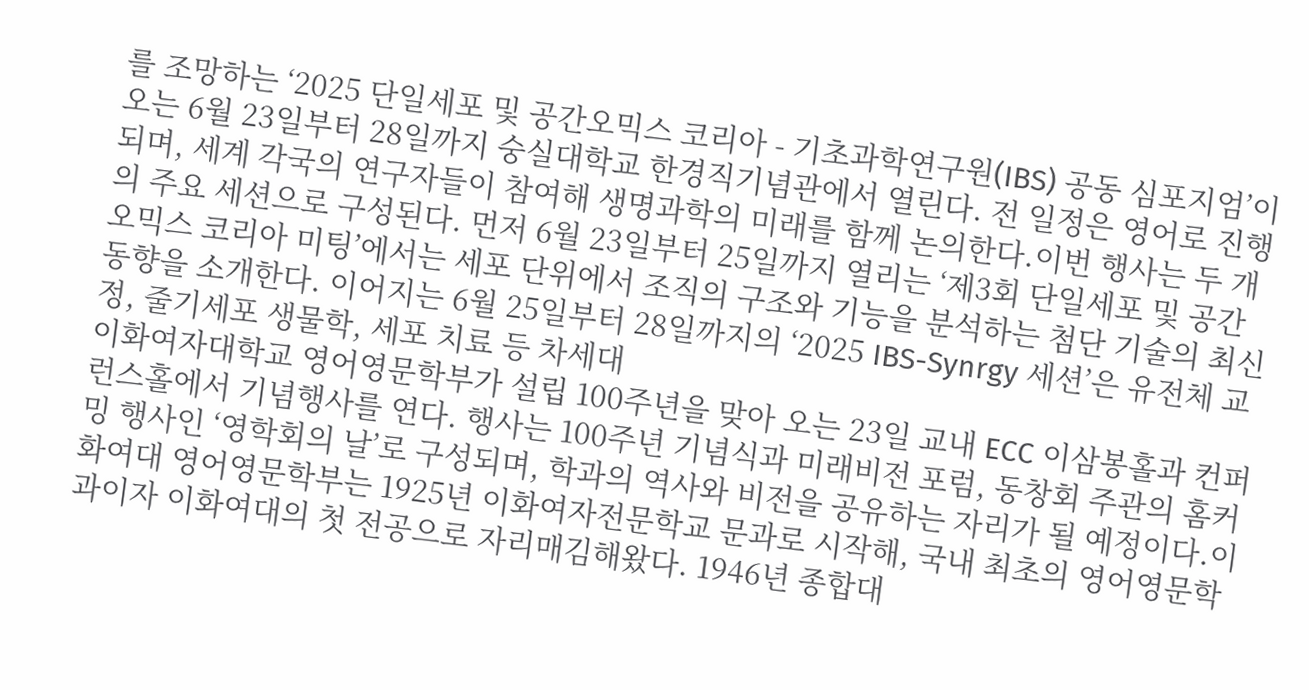를 조망하는 ‘2025 단일세포 및 공간오믹스 코리아 - 기초과학연구원(IBS) 공동 심포지엄’이 오는 6월 23일부터 28일까지 숭실대학교 한경직기념관에서 열린다. 전 일정은 영어로 진행되며, 세계 각국의 연구자들이 참여해 생명과학의 미래를 함께 논의한다.이번 행사는 두 개의 주요 세션으로 구성된다. 먼저 6월 23일부터 25일까지 열리는 ‘제3회 단일세포 및 공간오믹스 코리아 미팅’에서는 세포 단위에서 조직의 구조와 기능을 분석하는 첨단 기술의 최신 동향을 소개한다. 이어지는 6월 25일부터 28일까지의 ‘2025 IBS-Synrgy 세션’은 유전체 교정, 줄기세포 생물학, 세포 치료 등 차세대
이화여자대학교 영어영문학부가 설립 100주년을 맞아 오는 23일 교내 ECC 이삼봉홀과 컨퍼런스홀에서 기념행사를 연다. 행사는 100주년 기념식과 미래비전 포럼, 동창회 주관의 홈커밍 행사인 ‘영학회의 날’로 구성되며, 학과의 역사와 비전을 공유하는 자리가 될 예정이다.이화여대 영어영문학부는 1925년 이화여자전문학교 문과로 시작해, 국내 최초의 영어영문학과이자 이화여대의 첫 전공으로 자리매김해왔다. 1946년 종합대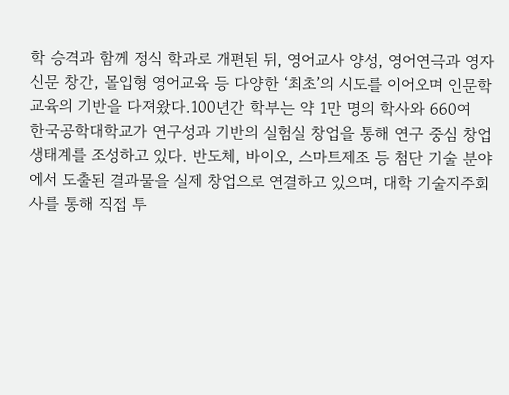학 승격과 함께 정식 학과로 개편된 뒤, 영어교사 양성, 영어연극과 영자신문 창간, 몰입형 영어교육 등 다양한 ‘최초’의 시도를 이어오며 인문학 교육의 기반을 다져왔다.100년간 학부는 약 1만 명의 학사와 660여
한국공학대학교가 연구성과 기반의 실험실 창업을 통해 연구 중심 창업 생태계를 조성하고 있다. 반도체, 바이오, 스마트제조 등 첨단 기술 분야에서 도출된 결과물을 실제 창업으로 연결하고 있으며, 대학 기술지주회사를 통해 직접 투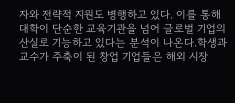자와 전략적 지원도 병행하고 있다. 이를 통해 대학이 단순한 교육기관을 넘어 글로벌 기업의 산실로 기능하고 있다는 분석이 나온다.학생과 교수가 주축이 된 창업 기업들은 해외 시장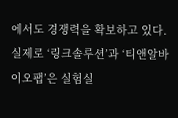에서도 경쟁력을 확보하고 있다. 실제로 ‘링크솔루션’과 ‘티앤알바이오팹’은 실험실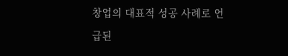창업의 대표적 성공 사례로 언급된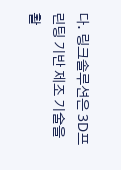다. 링크솔루션은 3D프린팅 기반 제조 기술을 활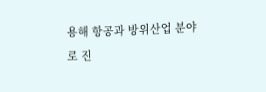용해 항공과 방위산업 분야로 진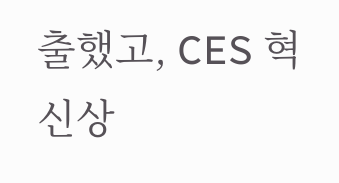출했고, CES 혁신상